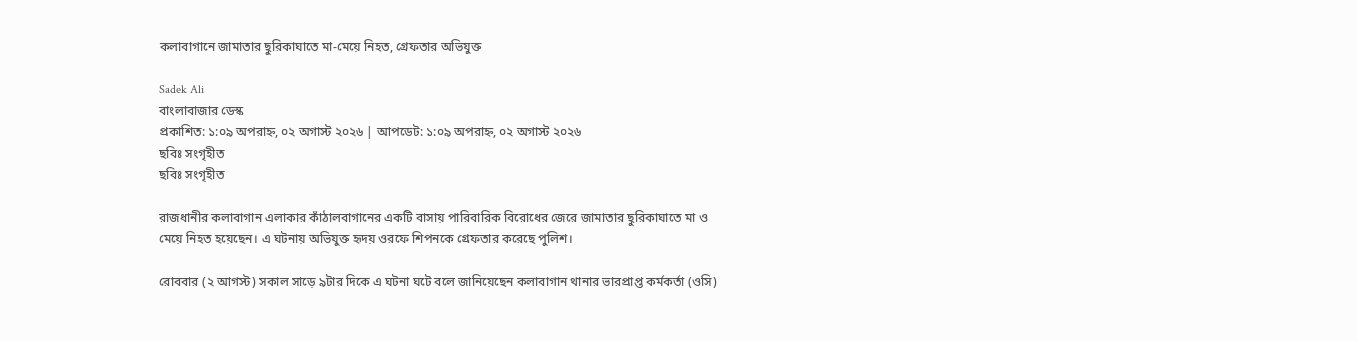কলাবাগানে জামাতার ছুরিকাঘাতে মা-মেয়ে নিহত, গ্রেফতার অভিযুক্ত

Sadek Ali
বাংলাবাজার ডেস্ক
প্রকাশিত: ১:০৯ অপরাহ্ন, ০২ অগাস্ট ২০২৬ | আপডেট: ১:০৯ অপরাহ্ন, ০২ অগাস্ট ২০২৬
ছবিঃ সংগৃহীত
ছবিঃ সংগৃহীত

রাজধানীর কলাবাগান এলাকার কাঁঠালবাগানের একটি বাসায় পারিবারিক বিরোধের জেরে জামাতার ছুরিকাঘাতে মা ও মেয়ে নিহত হয়েছেন। এ ঘটনায় অভিযুক্ত হৃদয় ওরফে শিপনকে গ্রেফতার করেছে পুলিশ।

রোববার (২ আগস্ট) সকাল সাড়ে ৯টার দিকে এ ঘটনা ঘটে বলে জানিয়েছেন কলাবাগান থানার ভারপ্রাপ্ত কর্মকর্তা (ওসি)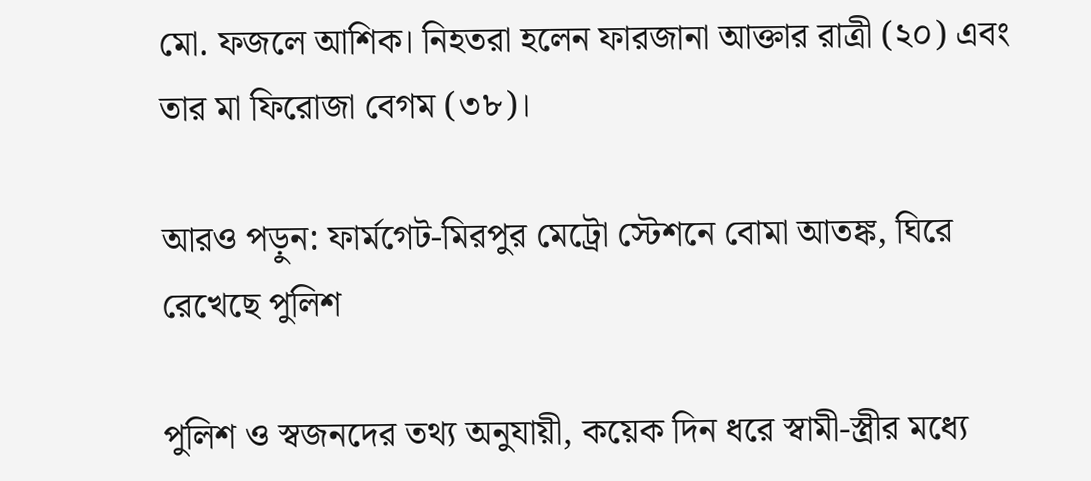মো. ফজলে আশিক। নিহতরা হলেন ফারজানা আক্তার রাত্রী (২০) এবং তার মা ফিরোজা বেগম (৩৮)।

আরও পড়ুন: ফার্মগেট-মিরপুর মেট্রো স্টেশনে বোমা আতঙ্ক, ঘিরে রেখেছে পুলিশ

পুলিশ ও স্বজনদের তথ্য অনুযায়ী, কয়েক দিন ধরে স্বামী-স্ত্রীর মধ্যে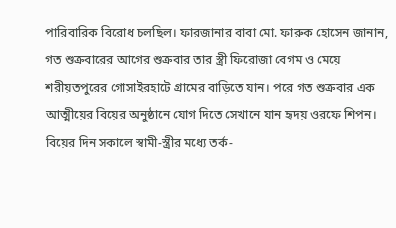পারিবারিক বিরোধ চলছিল। ফারজানার বাবা মো. ফারুক হোসেন জানান, গত শুক্রবারের আগের শুক্রবার তার স্ত্রী ফিরোজা বেগম ও মেয়ে শরীয়তপুরের গোসাইরহাটে গ্রামের বাড়িতে যান। পরে গত শুক্রবার এক আত্মীয়ের বিয়ের অনুষ্ঠানে যোগ দিতে সেখানে যান হৃদয় ওরফে শিপন। বিয়ের দিন সকালে স্বামী-স্ত্রীর মধ্যে তর্ক-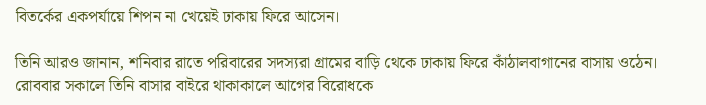বিতর্কের একপর্যায়ে শিপন না খেয়েই ঢাকায় ফিরে আসেন।

তিনি আরও জানান, শনিবার রাতে পরিবারের সদস্যরা গ্রামের বাড়ি থেকে ঢাকায় ফিরে কাঁঠালবাগানের বাসায় ওঠেন। রোববার সকালে তিনি বাসার বাইরে থাকাকালে আগের বিরোধকে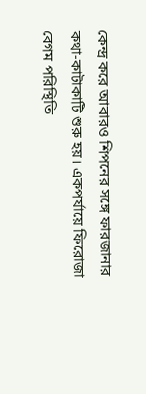কেন্দ্র করে আবারও শিপনের সঙ্গে ফারজানার কথা-কাটাকাটি শুরু হয়। একপর্যায়ে ফিরোজা বেগম পরিস্থিতি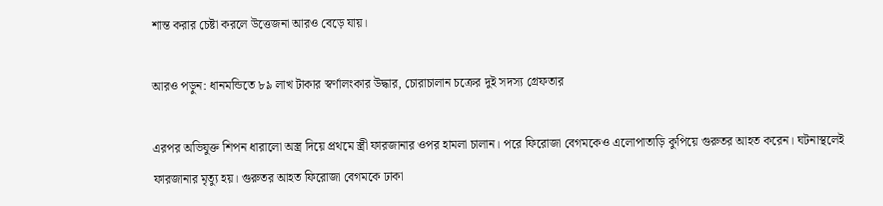শান্ত করার চেষ্টা করলে উত্তেজনা আরও বেড়ে যায়।

আরও পড়ুন: ধানমন্ডিতে ৮৯ লাখ টাকার স্বর্ণালংকার উদ্ধার, চোরাচালান চক্রের দুই সদস্য গ্রেফতার

এরপর অভিযুক্ত শিপন ধারালো অস্ত্র দিয়ে প্রথমে স্ত্রী ফারজানার ওপর হামলা চালান। পরে ফিরোজা বেগমকেও এলোপাতাড়ি কুপিয়ে গুরুতর আহত করেন। ঘটনাস্থলেই ফারজানার মৃত্যু হয়। গুরুতর আহত ফিরোজা বেগমকে ঢাকা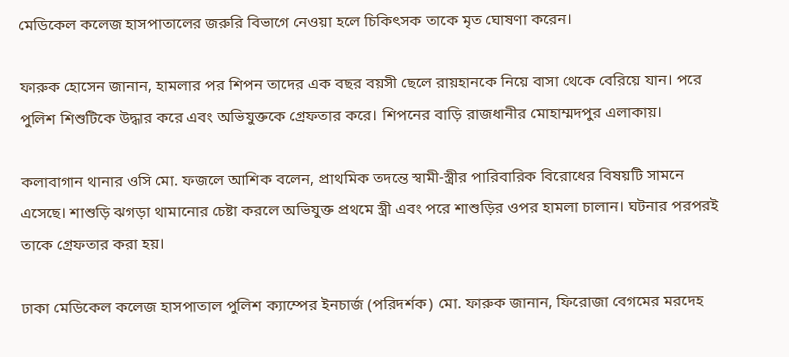মেডিকেল কলেজ হাসপাতালের জরুরি বিভাগে নেওয়া হলে চিকিৎসক তাকে মৃত ঘোষণা করেন।

ফারুক হোসেন জানান, হামলার পর শিপন তাদের এক বছর বয়সী ছেলে রায়হানকে নিয়ে বাসা থেকে বেরিয়ে যান। পরে পুলিশ শিশুটিকে উদ্ধার করে এবং অভিযুক্তকে গ্রেফতার করে। শিপনের বাড়ি রাজধানীর মোহাম্মদপুর এলাকায়।

কলাবাগান থানার ওসি মো. ফজলে আশিক বলেন, প্রাথমিক তদন্তে স্বামী-স্ত্রীর পারিবারিক বিরোধের বিষয়টি সামনে এসেছে। শাশুড়ি ঝগড়া থামানোর চেষ্টা করলে অভিযুক্ত প্রথমে স্ত্রী এবং পরে শাশুড়ির ওপর হামলা চালান। ঘটনার পরপরই তাকে গ্রেফতার করা হয়।

ঢাকা মেডিকেল কলেজ হাসপাতাল পুলিশ ক্যাম্পের ইনচার্জ (পরিদর্শক) মো. ফারুক জানান, ফিরোজা বেগমের মরদেহ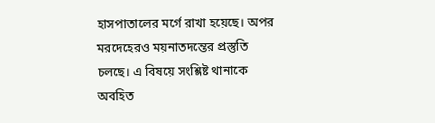হাসপাতালের মর্গে রাখা হয়েছে। অপর মরদেহেরও ময়নাতদন্তের প্রস্তুতি চলছে। এ বিষয়ে সংশ্লিষ্ট থানাকে অবহিত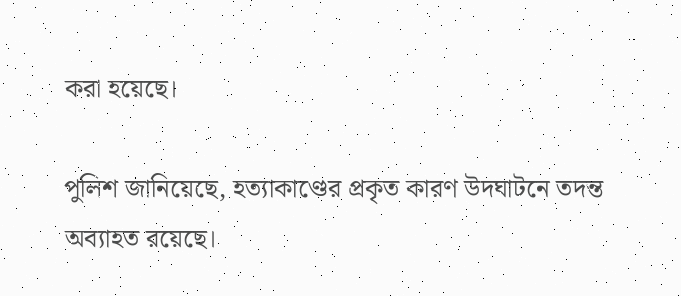করা হয়েছে।

পুলিশ জানিয়েছে, হত্যাকাণ্ডের প্রকৃত কারণ উদঘাটনে তদন্ত অব্যাহত রয়েছে।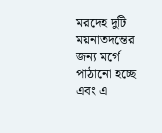মরদেহ দুটি ময়নাতদন্তের জন্য মর্গে পাঠানো হচ্ছে এবং এ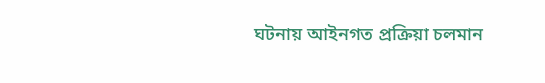ঘটনায় আইনগত প্রক্রিয়া চলমান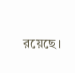রয়েছে।